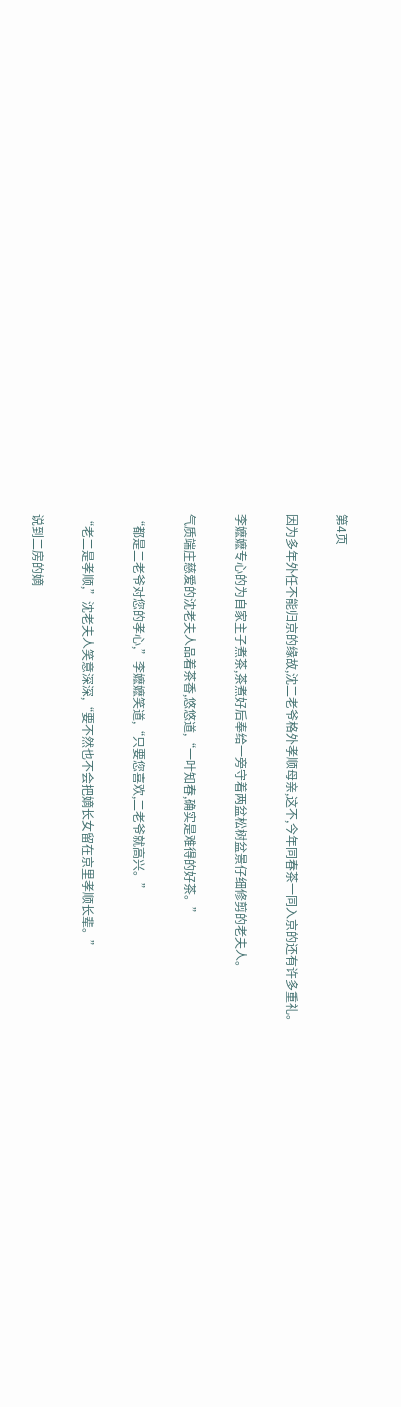第4页

因为多年外任不能归京的缘故,沈二老爷格外孝顺母亲,这不,今年同春茶一同入京的还有许多重礼。

李嬷嬷专心的为自家主子煮茶,茶煮好后奉给一旁守着两盆松树盆景仔细修剪的老夫人。

气质端庄慈爱的沈老夫人品着茶香,悠悠道,“一叶知春,确实是难得的好茶。”

“都是二老爷对您的孝心,”李嬷嬷笑道,“只要您喜欢,二老爷就高兴。”

“老二是孝顺,”沈老夫人笑意深深,“要不然也不会把嫡长女留在京里孝顺长辈。”

说到二房的嫡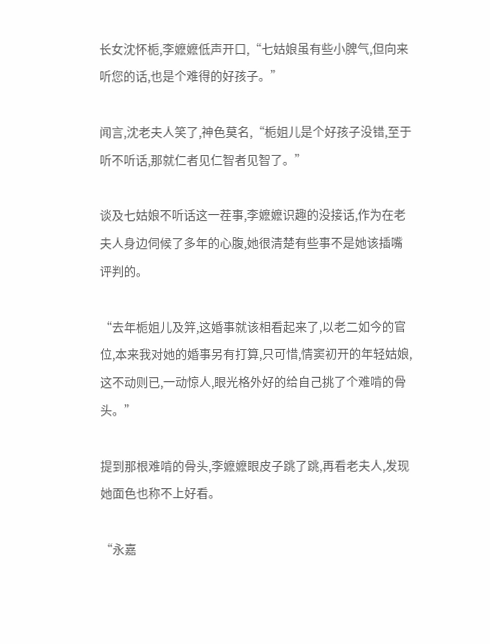长女沈怀栀,李嬷嬷低声开口,“七姑娘虽有些小脾气,但向来听您的话,也是个难得的好孩子。”

闻言,沈老夫人笑了,神色莫名,“栀姐儿是个好孩子没错,至于听不听话,那就仁者见仁智者见智了。”

谈及七姑娘不听话这一茬事,李嬷嬷识趣的没接话,作为在老夫人身边伺候了多年的心腹,她很清楚有些事不是她该插嘴评判的。

“去年栀姐儿及笄,这婚事就该相看起来了,以老二如今的官位,本来我对她的婚事另有打算,只可惜,情窦初开的年轻姑娘,这不动则已,一动惊人,眼光格外好的给自己挑了个难啃的骨头。”

提到那根难啃的骨头,李嬷嬷眼皮子跳了跳,再看老夫人,发现她面色也称不上好看。

“永嘉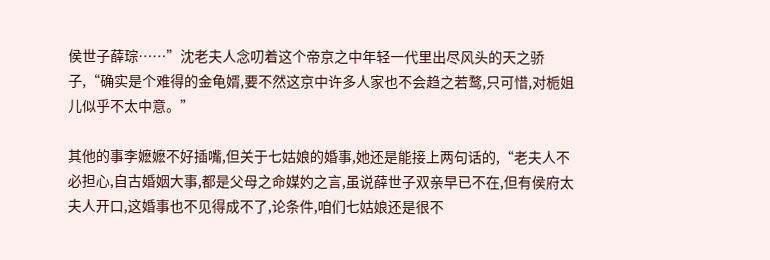侯世子薛琮……”沈老夫人念叨着这个帝京之中年轻一代里出尽风头的天之骄子,“确实是个难得的金龟婿,要不然这京中许多人家也不会趋之若鹜,只可惜,对栀姐儿似乎不太中意。”

其他的事李嬷嬷不好插嘴,但关于七姑娘的婚事,她还是能接上两句话的,“老夫人不必担心,自古婚姻大事,都是父母之命媒妁之言,虽说薛世子双亲早已不在,但有侯府太夫人开口,这婚事也不见得成不了,论条件,咱们七姑娘还是很不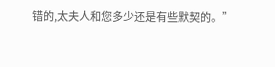错的,太夫人和您多少还是有些默契的。”